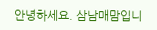안녕하세요. 삼남매맘입니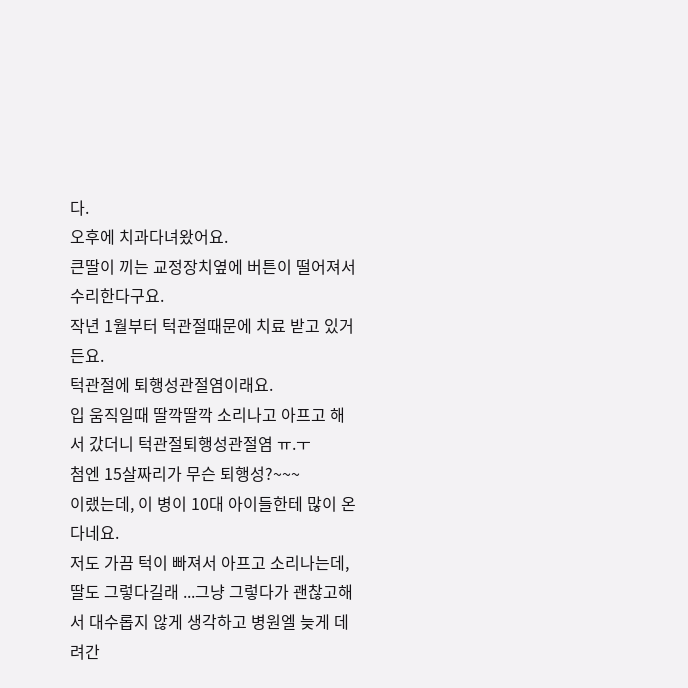다.
오후에 치과다녀왔어요.
큰딸이 끼는 교정장치옆에 버튼이 떨어져서 수리한다구요.
작년 1월부터 턱관절때문에 치료 받고 있거든요.
턱관절에 퇴행성관절염이래요.
입 움직일때 딸깍딸깍 소리나고 아프고 해서 갔더니 턱관절퇴행성관절염 ㅠ.ㅜ
첨엔 15살짜리가 무슨 퇴행성?~~~
이랬는데, 이 병이 10대 아이들한테 많이 온다네요.
저도 가끔 턱이 빠져서 아프고 소리나는데, 딸도 그렇다길래 ...그냥 그렇다가 괜찮고해서 대수롭지 않게 생각하고 병원엘 늦게 데려간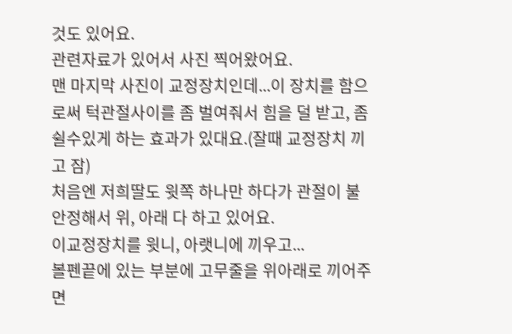것도 있어요.
관련자료가 있어서 사진 찍어왔어요.
맨 마지막 사진이 교정장치인데...이 장치를 함으로써 턱관절사이를 좀 벌여줘서 힘을 덜 받고, 좀 쉴수있게 하는 효과가 있대요.(잘때 교정장치 끼고 잠)
처음엔 저희딸도 윗쪽 하나만 하다가 관절이 불안정해서 위, 아래 다 하고 있어요.
이교정장치를 윗니, 아랫니에 끼우고...
볼펜끝에 있는 부분에 고무줄을 위아래로 끼어주면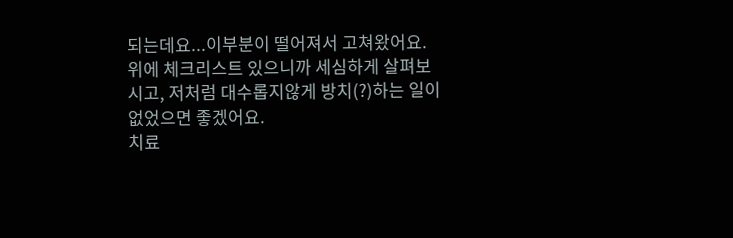되는데요...이부분이 떨어져서 고쳐왔어요.
위에 체크리스트 있으니까 세심하게 살펴보시고, 저처럼 대수롭지않게 방치(?)하는 일이 없었으면 좋겠어요.
치료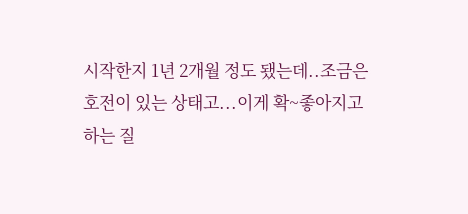시작한지 1년 2개월 정도 됐는데..조금은 호전이 있는 상태고...이게 확~좋아지고하는 질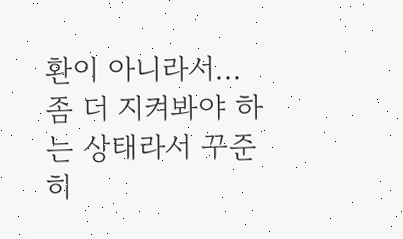환이 아니라서...좀 더 지켜봐야 하는 상태라서 꾸준히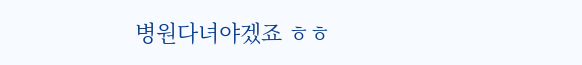병원다녀야겠죠 ㅎㅎ